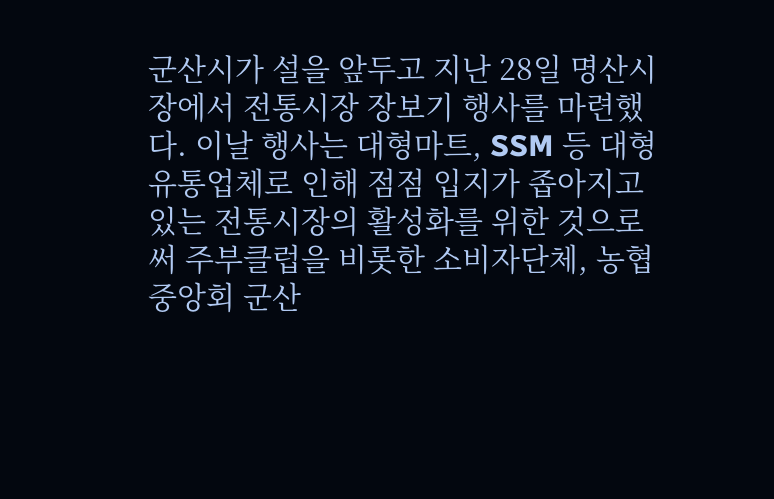군산시가 설을 앞두고 지난 28일 명산시장에서 전통시장 장보기 행사를 마련했다. 이날 행사는 대형마트, SSM 등 대형 유통업체로 인해 점점 입지가 좁아지고 있는 전통시장의 활성화를 위한 것으로써 주부클럽을 비롯한 소비자단체, 농협중앙회 군산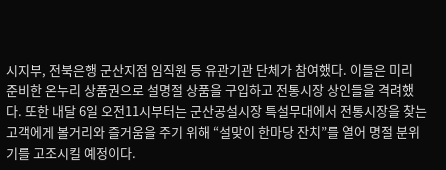시지부, 전북은행 군산지점 임직원 등 유관기관 단체가 참여했다. 이들은 미리 준비한 온누리 상품권으로 설명절 상품을 구입하고 전통시장 상인들을 격려했다. 또한 내달 6일 오전11시부터는 군산공설시장 특설무대에서 전통시장을 찾는 고객에게 볼거리와 즐거움을 주기 위해 “설맞이 한마당 잔치”를 열어 명절 분위기를 고조시킬 예정이다.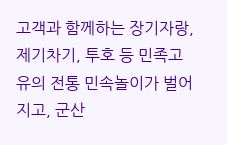고객과 함께하는 장기자랑, 제기차기, 투호 등 민족고유의 전통 민속놀이가 벌어지고, 군산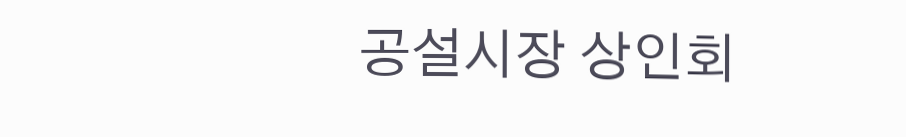공설시장 상인회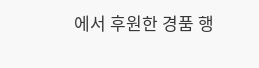에서 후원한 경품 행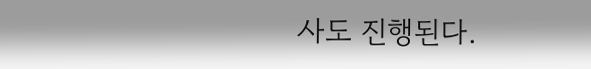사도 진행된다.